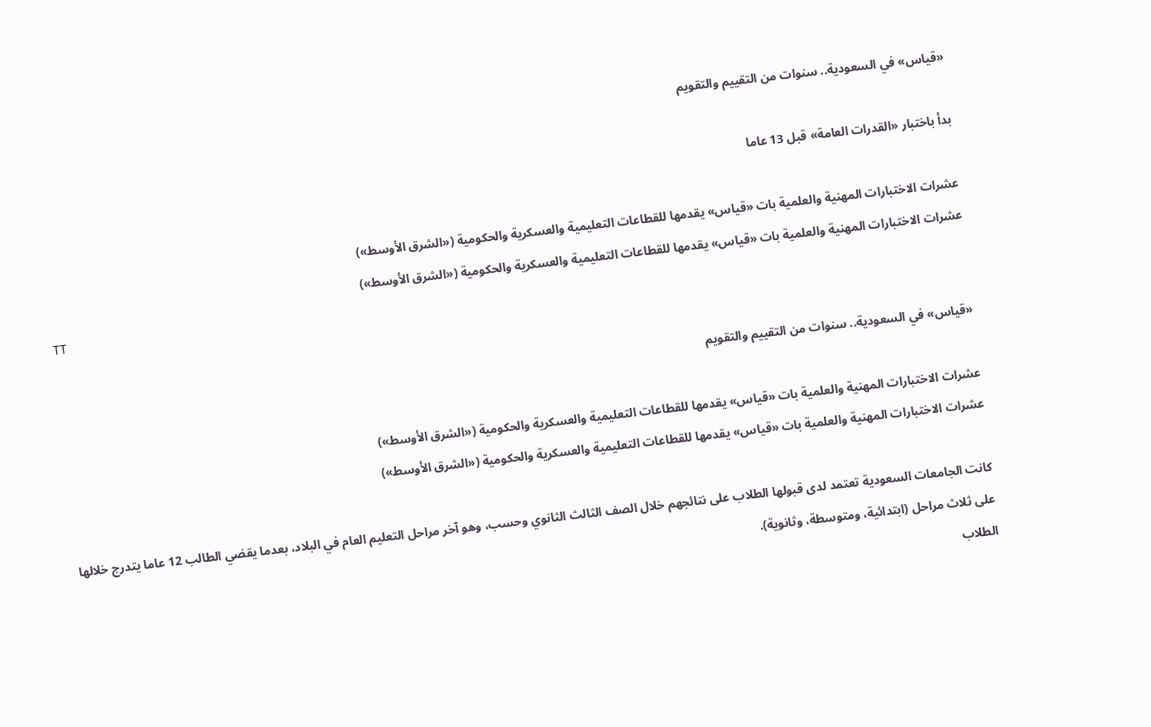«قياس» في السعودية.. سنوات من التقييم والتقويم

بدأ باختبار «القدرات العامة» قبل 13 عاما

عشرات الاختبارات المهنية والعلمية بات «قياس» يقدمها للقطاعات التعليمية والعسكرية والحكومية («الشرق الأوسط»)
عشرات الاختبارات المهنية والعلمية بات «قياس» يقدمها للقطاعات التعليمية والعسكرية والحكومية («الشرق الأوسط»)
TT

«قياس» في السعودية.. سنوات من التقييم والتقويم

عشرات الاختبارات المهنية والعلمية بات «قياس» يقدمها للقطاعات التعليمية والعسكرية والحكومية («الشرق الأوسط»)
عشرات الاختبارات المهنية والعلمية بات «قياس» يقدمها للقطاعات التعليمية والعسكرية والحكومية («الشرق الأوسط»)

كانت الجامعات السعودية تعتمد لدى قبولها الطلاب على نتائجهم خلال الصف الثالث الثانوي وحسب، وهو آخر مراحل التعليم العام في البلاد، بعدما يقضي الطالب 12 عاما يتدرج خلالها على ثلاث مراحل (ابتدائية، ومتوسطة، وثانوية).
الطلاب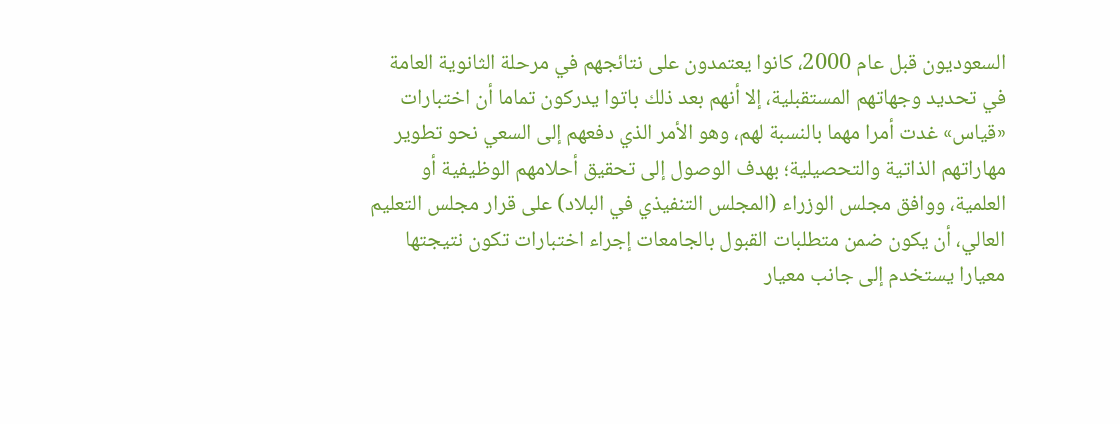السعوديون قبل عام 2000، كانوا يعتمدون على نتائجهم في مرحلة الثانوية العامة في تحديد وجهاتهم المستقبلية، إلا أنهم بعد ذلك باتوا يدركون تماما أن اختبارات «قياس» غدت أمرا مهما بالنسبة لهم، وهو الأمر الذي دفعهم إلى السعي نحو تطوير مهاراتهم الذاتية والتحصيلية؛ بهدف الوصول إلى تحقيق أحلامهم الوظيفية أو العلمية، ووافق مجلس الوزراء (المجلس التنفيذي في البلاد) على قرار مجلس التعليم العالي، أن يكون ضمن متطلبات القبول بالجامعات إجراء اختبارات تكون نتيجتها معيارا يستخدم إلى جانب معيار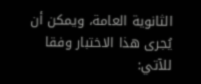الثانوية العامة، ويمكن أن يُجرى هذا الاختبار وفقا للآتي: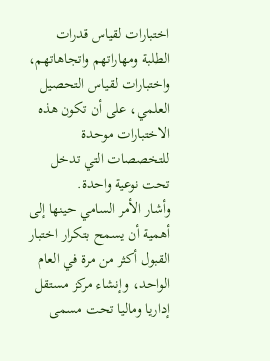اختبارات لقياس قدرات الطلبة ومهاراتهم واتجاهاتهم، واختبارات لقياس التحصيل العلمي، على أن تكون هذه الاختبارات موحدة للتخصصات التي تدخل تحت نوعية واحدة.
وأشار الأمر السامي حينها إلى أهمية أن يسمح بتكرار اختبار القبول أكثر من مرة في العام الواحد، وإنشاء مركز مستقل إداريا وماليا تحت مسمى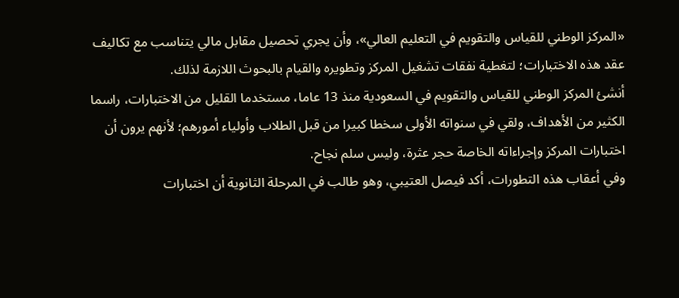«المركز الوطني للقياس والتقويم في التعليم العالي»، وأن يجري تحصيل مقابل مالي يتناسب مع تكاليف عقد هذه الاختبارات؛ لتغطية نفقات تشغيل المركز وتطويره والقيام بالبحوث اللازمة لذلك.
أنشئ المركز الوطني للقياس والتقويم في السعودية منذ 13 عاما، مستخدما القليل من الاختبارات، راسما الكثير من الأهداف، ولقي في سنواته الأولى سخطا كبيرا من قبل الطلاب وأولياء أمورهم؛ لأنهم يرون أن اختبارات المركز وإجراءاته الخاصة حجر عثرة، وليس سلم نجاح.
وفي أعقاب هذه التطورات، أكد فيصل العتيبي، وهو طالب في المرحلة الثانوية أن اختبارات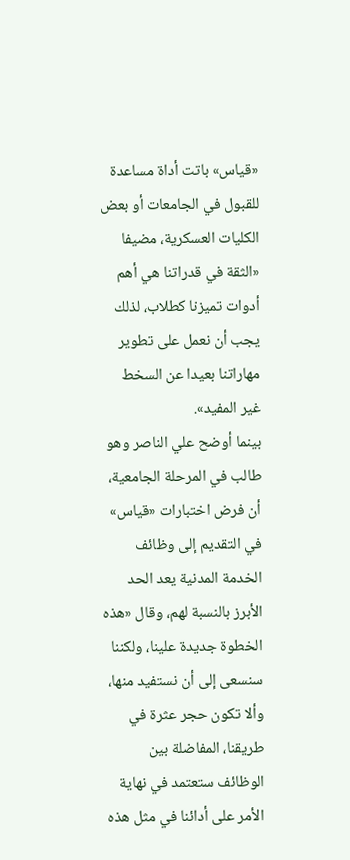«قياس» باتت أداة مساعدة للقبول في الجامعات أو بعض الكليات العسكرية، مضيفا «الثقة في قدراتنا هي أهم أدوات تميزنا كطلاب، لذلك يجب أن نعمل على تطوير مهاراتنا بعيدا عن السخط غير المفيد».
بينما أوضح علي الناصر وهو طالب في المرحلة الجامعية، أن فرض اختبارات «قياس» في التقديم إلى وظائف الخدمة المدنية يعد الحد الأبرز بالنسبة لهم، وقال «هذه الخطوة جديدة علينا، ولكننا سنسعى إلى أن نستفيد منها، وألا تكون حجر عثرة في طريقنا، المفاضلة بين الوظائف ستعتمد في نهاية الأمر على أدائنا في مثل هذه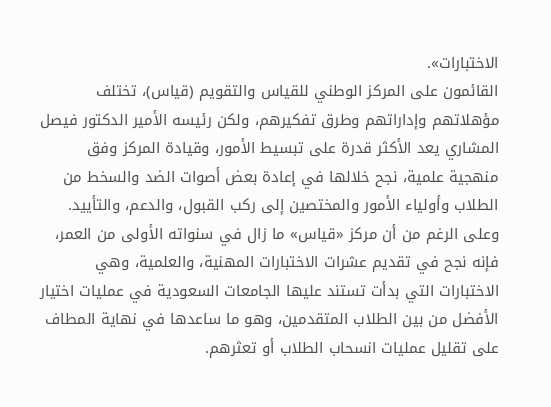الاختبارات».
القائمون على المركز الوطني للقياس والتقويم (قياس)، تختلف مؤهلاتهم وإداراتهم وطرق تفكيرهم، ولكن رئيسه الأمير الدكتور فيصل المشاري يعد الأكثر قدرة على تبسيط الأمور، وقيادة المركز وفق منهجية علمية، نجح خلالها في إعادة بعض أصوات الضد والسخط من الطلاب وأولياء الأمور والمختصين إلى ركب القبول، والدعم، والتأييد.
وعلى الرغم من أن مركز «قياس» ما زال في سنواته الأولى من العمر، فإنه نجح في تقديم عشرات الاختبارات المهنية، والعلمية، وهي الاختبارات التي بدأت تستند عليها الجامعات السعودية في عمليات اختيار الأفضل من بين الطلاب المتقدمين، وهو ما ساعدها في نهاية المطاف على تقليل عمليات انسحاب الطلاب أو تعثرهم.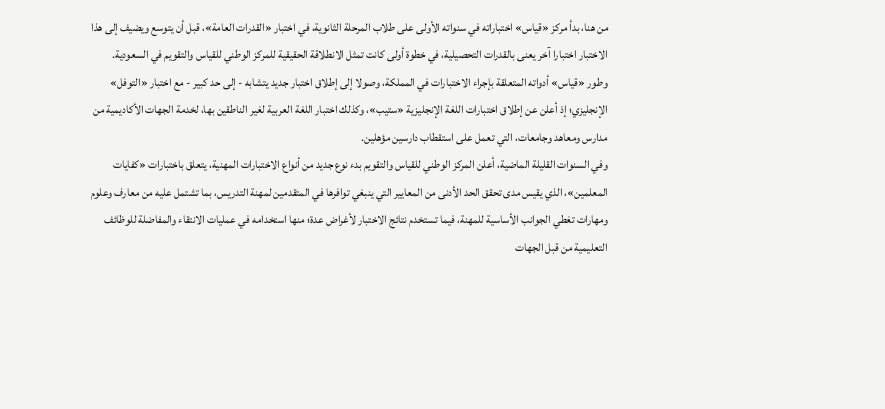من هنا، بدأ مركز «قياس» اختباراته في سنواته الأولى على طلاب المرحلة الثانوية، في اختبار «القدرات العامة»، قبل أن يتوسع ويضيف إلى هذا الاختبار اختبارا آخر يعنى بالقدرات التحصيلية، في خطوة أولى كانت تمثل الانطلاقة الحقيقية للمركز الوطني للقياس والتقويم في السعودية.
وطور «قياس» أدواته المتعلقة بإجراء الاختبارات في المملكة، وصولا إلى إطلاق اختبار جديد يتشابه - إلى حد كبير - مع اختبار «التوفل» الإنجليزي؛ إذ أعلن عن إطلاق اختبارات اللغة الإنجليزية «ستيب»، وكذلك اختبار اللغة العربية لغير الناطقين بها، لخدمة الجهات الأكاديمية من مدارس ومعاهد وجامعات، التي تعمل على استقطاب دارسين مؤهلين.
وفي السنوات القليلة الماضية، أعلن المركز الوطني للقياس والتقويم بدء نوع جديد من أنواع الاختبارات المهنية، يتعلق باختبارات «كفايات المعلمين»، الذي يقيس مدى تحقق الحد الأدنى من المعايير التي ينبغي توافرها في المتقدمين لمهنة التدريس، بما تشتمل عليه من معارف وعلوم ومهارات تغطي الجوانب الأساسية للمهنة، فيما تستخدم نتائج الاختبار لأغراض عدة؛ منها استخدامه في عمليات الانتقاء والمفاضلة للوظائف التعليمية من قبل الجهات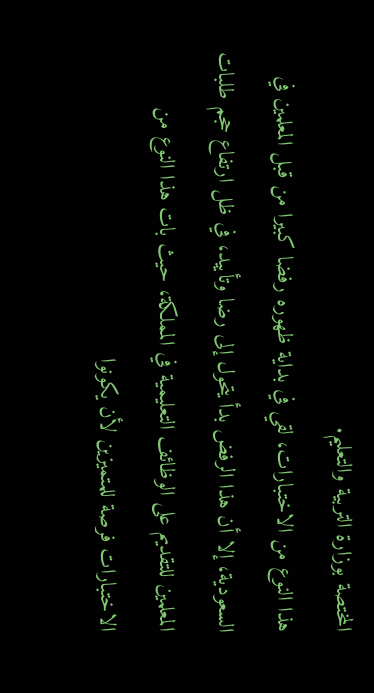المختصة بوزارة التربية والتعليم.
هذا النوع من الاختبارات، لقي في بداية ظهوره رفضا كبيرا من قبل المعلمين في السعودية، إلا أن هذا الرفض بدأ يتحول إلى رضا وتأييد، في ظل ارتفاع حجم طلبات المعلمين للتقديم على الوظائف التعليمية في المملكة، حيث بات هذا النوع من الاختبارات فرصة للمتميزين لأن يكونوا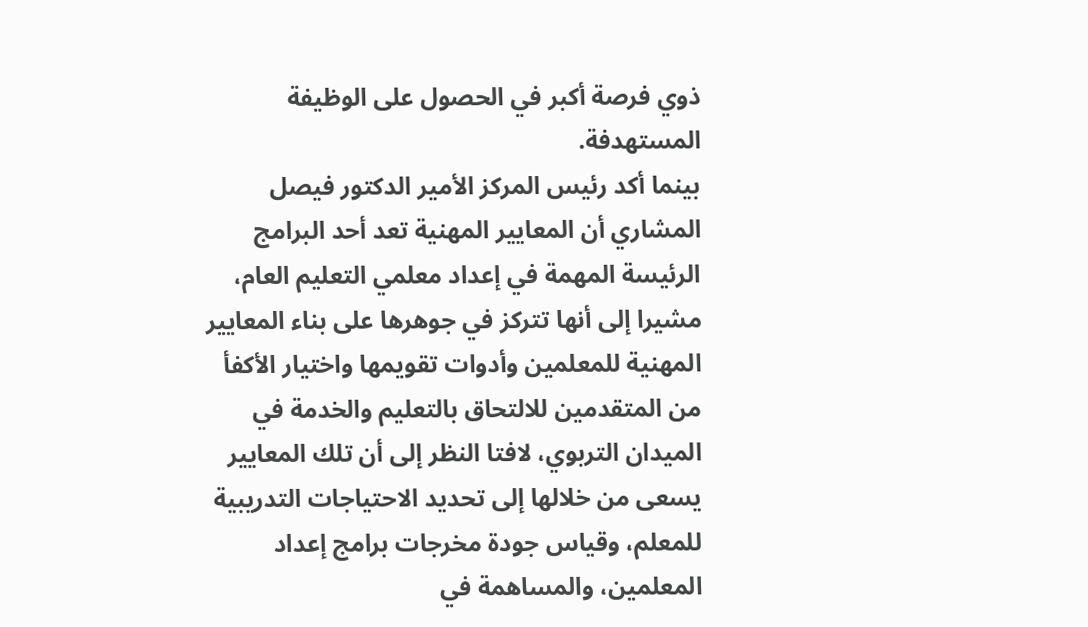ذوي فرصة أكبر في الحصول على الوظيفة المستهدفة.
بينما أكد رئيس المركز الأمير الدكتور فيصل المشاري أن المعايير المهنية تعد أحد البرامج الرئيسة المهمة في إعداد معلمي التعليم العام، مشيرا إلى أنها تتركز في جوهرها على بناء المعايير المهنية للمعلمين وأدوات تقويمها واختيار الأكفأ من المتقدمين للالتحاق بالتعليم والخدمة في الميدان التربوي، لافتا النظر إلى أن تلك المعايير يسعى من خلالها إلى تحديد الاحتياجات التدريبية للمعلم، وقياس جودة مخرجات برامج إعداد المعلمين، والمساهمة في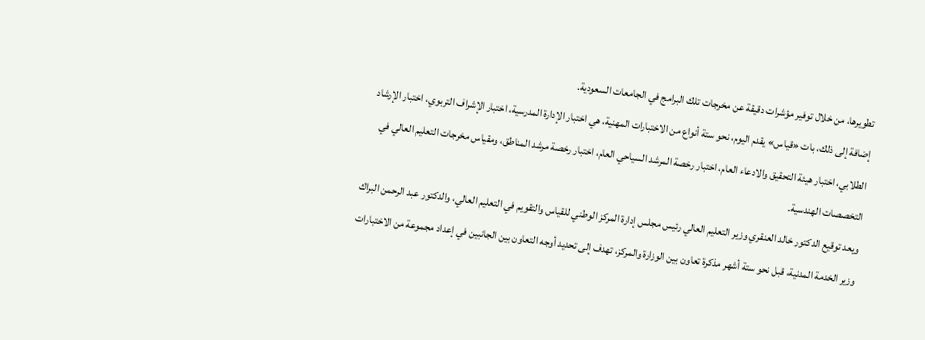تطويرها، من خلال توفير مؤشرات دقيقة عن مخرجات تلك البرامج في الجامعات السعودية.
إضافة إلى ذلك، بات «قياس» يقدم اليوم، نحو ستة أنواع من الاختبارات المهنية، هي اختبار الإدارة المدرسية، اختبار الإشراف التربوي، اختبار الإرشاد الطلابي، اختبار هيئة التحقيق والادعاء العام، اختبار رخصة المرشد السياحي العام، اختبار رخصة مرشد المناطق، ومقياس مخرجات التعليم العالي في التخصصات الهندسية.
ويعد توقيع الدكتور خالد العنقري وزير التعليم العالي رئيس مجلس إدارة المركز الوطني للقياس والتقويم في التعليم العالي، والدكتور عبد الرحمن البراك وزير الخدمة المدنية، قبل نحو ستة أشهر مذكرة تعاون بين الوزارة والمركز، تهدف إلى تحديد أوجه التعاون بين الجانبين في إعداد مجموعة من الاختبارات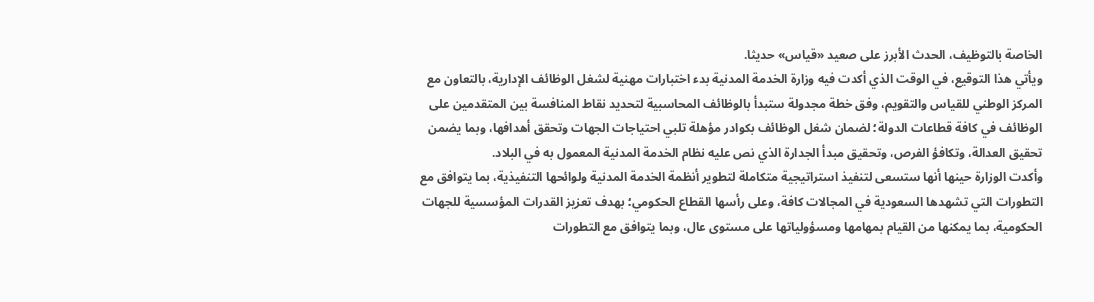الخاصة بالتوظيف، الحدث الأبرز على صعيد «قياس» حديثا.
ويأتي هذا التوقيع، في الوقت الذي أكدت فيه وزارة الخدمة المدنية بدء اختبارات مهنية لشغل الوظائف الإدارية، بالتعاون مع المركز الوطني للقياس والتقويم، وفق خطة مجدولة ستبدأ بالوظائف المحاسبية لتحديد نقاط المنافسة بين المتقدمين على الوظائف في كافة قطاعات الدولة؛ لضمان شغل الوظائف بكوادر مؤهلة تلبي احتياجات الجهات وتحقق أهدافها، وبما يضمن تحقيق العدالة، وتكافؤ الفرص، وتحقيق مبدأ الجدارة الذي نص عليه نظام الخدمة المدنية المعمول به في البلاد.
وأكدت الوزارة حينها أنها ستسعى لتنفيذ استراتيجية متكاملة لتطوير أنظمة الخدمة المدنية ولوائحها التنفيذية، بما يتوافق مع التطورات التي تشهدها السعودية في المجالات كافة، وعلى رأسها القطاع الحكومي؛ بهدف تعزيز القدرات المؤسسية للجهات الحكومية، بما يمكنها من القيام بمهامها ومسؤولياتها على مستوى عال، وبما يتوافق مع التطورات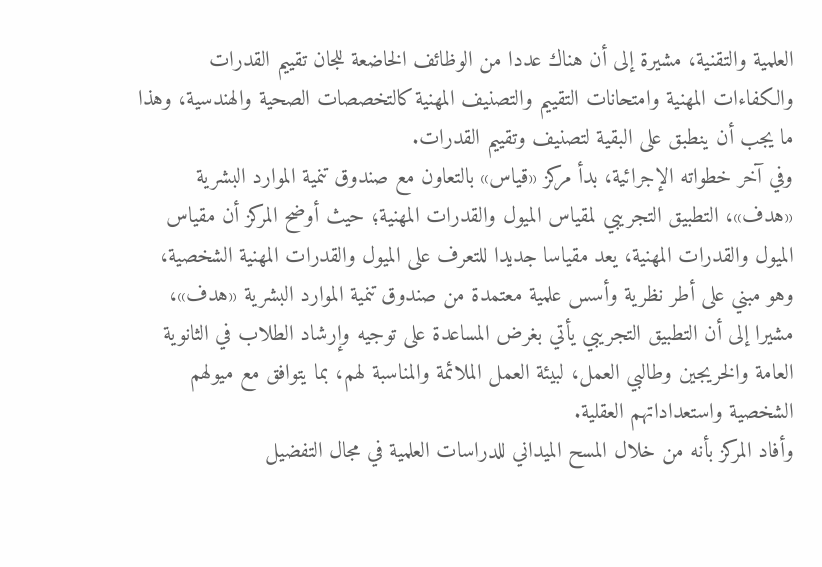العلمية والتقنية، مشيرة إلى أن هناك عددا من الوظائف الخاضعة للجان تقييم القدرات والكفاءات المهنية وامتحانات التقييم والتصنيف المهنية كالتخصصات الصحية والهندسية، وهذا ما يجب أن ينطبق على البقية لتصنيف وتقييم القدرات.
وفي آخر خطواته الإجرائية، بدأ مركز «قياس» بالتعاون مع صندوق تنمية الموارد البشرية «هدف»، التطبيق التجريبي لمقياس الميول والقدرات المهنية؛ حيث أوضح المركز أن مقياس الميول والقدرات المهنية، يعد مقياسا جديدا للتعرف على الميول والقدرات المهنية الشخصية، وهو مبني على أطر نظرية وأسس علمية معتمدة من صندوق تنمية الموارد البشرية «هدف»، مشيرا إلى أن التطبيق التجريبي يأتي بغرض المساعدة على توجيه وإرشاد الطلاب في الثانوية العامة والخريجين وطالبي العمل، لبيئة العمل الملائمة والمناسبة لهم، بما يتوافق مع ميولهم الشخصية واستعداداتهم العقلية.
وأفاد المركز بأنه من خلال المسح الميداني للدراسات العلمية في مجال التفضيل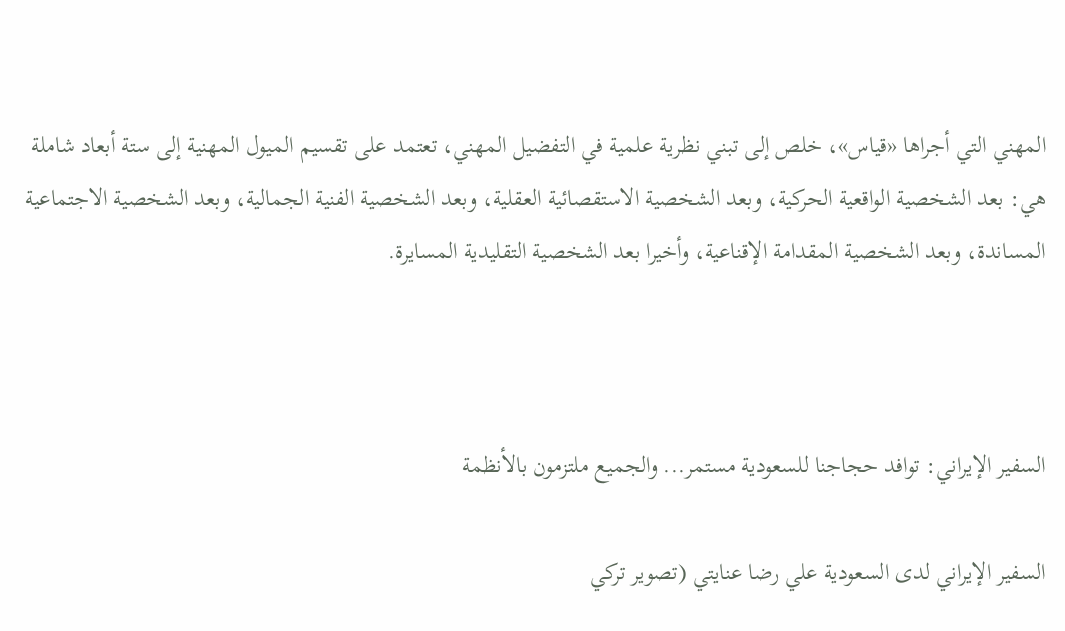المهني التي أجراها «قياس»، خلص إلى تبني نظرية علمية في التفضيل المهني، تعتمد على تقسيم الميول المهنية إلى ستة أبعاد شاملة هي: بعد الشخصية الواقعية الحركية، وبعد الشخصية الاستقصائية العقلية، وبعد الشخصية الفنية الجمالية، وبعد الشخصية الاجتماعية المساندة، وبعد الشخصية المقدامة الإقناعية، وأخيرا بعد الشخصية التقليدية المسايرة.



السفير الإيراني: توافد حجاجنا للسعودية مستمر... والجميع ملتزمون بالأنظمة

السفير الإيراني لدى السعودية علي رضا عنايتي (تصوير تركي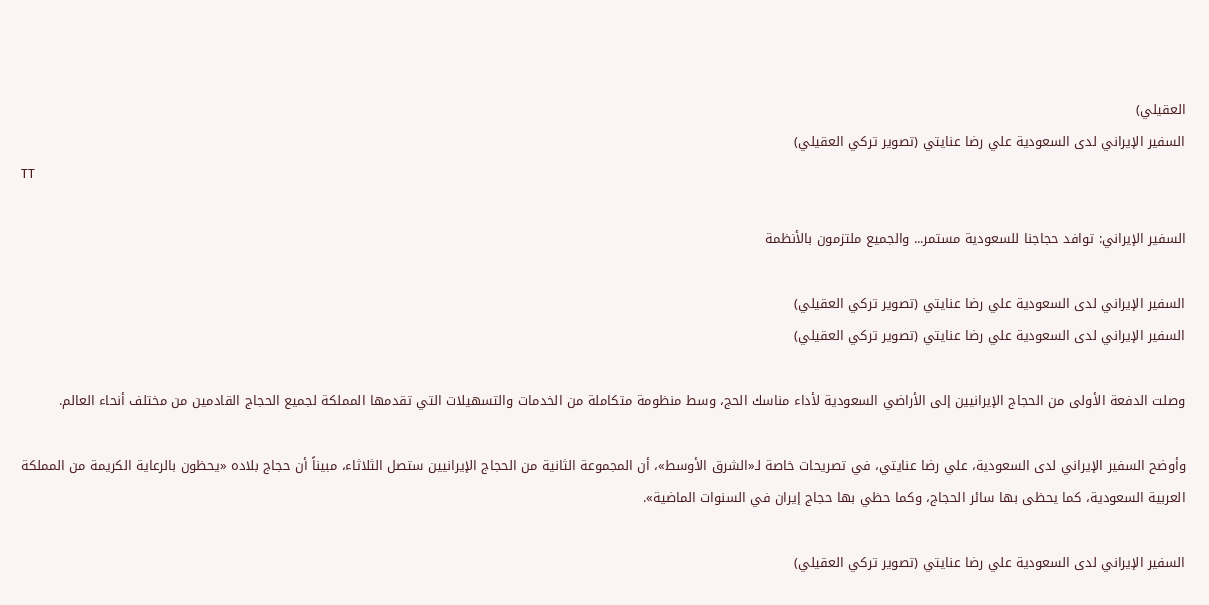العقيلي)
السفير الإيراني لدى السعودية علي رضا عنايتي (تصوير تركي العقيلي)
TT

السفير الإيراني: توافد حجاجنا للسعودية مستمر... والجميع ملتزمون بالأنظمة

السفير الإيراني لدى السعودية علي رضا عنايتي (تصوير تركي العقيلي)
السفير الإيراني لدى السعودية علي رضا عنايتي (تصوير تركي العقيلي)

وصلت الدفعة الأولى من الحجاج الإيرانيين إلى الأراضي السعودية لأداء مناسك الحج، وسط منظومة متكاملة من الخدمات والتسهيلات التي تقدمها المملكة لجميع الحجاج القادمين من مختلف أنحاء العالم.

وأوضح السفير الإيراني لدى السعودية، علي رضا عنايتي، في تصريحات خاصة لـ«الشرق الأوسط»، أن المجموعة الثانية من الحجاج الإيرانيين ستصل الثلاثاء، مبيناً أن حجاج بلاده «يحظون بالرعاية الكريمة من المملكة العربية السعودية، كما يحظى بها سائر الحجاج، وكما حظي بها حجاج إيران في السنوات الماضية».

السفير الإيراني لدى السعودية علي رضا عنايتي (تصوير تركي العقيلي)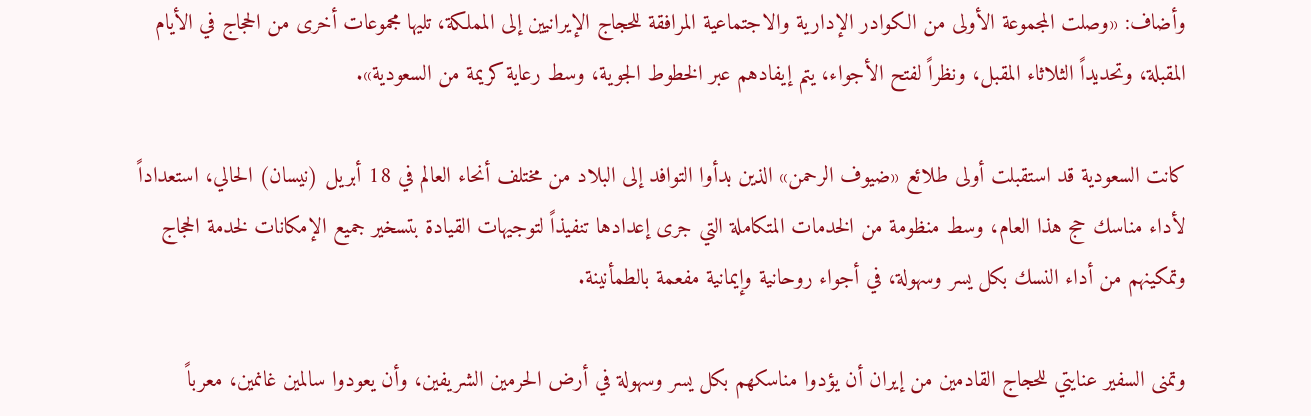وأضاف: «وصلت المجموعة الأولى من الكوادر الإدارية والاجتماعية المرافقة للحجاج الإيرانيين إلى المملكة، تليها مجموعات أخرى من الحجاج في الأيام المقبلة، وتحديداً الثلاثاء المقبل، ونظراً لفتح الأجواء، يتم إيفادهم عبر الخطوط الجوية، وسط رعاية كريمة من السعودية».

كانت السعودية قد استقبلت أولى طلائع «ضيوف الرحمن» الذين بدأوا التوافد إلى البلاد من مختلف أنحاء العالم في 18 أبريل (نيسان) الحالي، استعداداً لأداء مناسك حج هذا العام، وسط منظومة من الخدمات المتكاملة التي جرى إعدادها تنفيذاً لتوجيهات القيادة بتسخير جميع الإمكانات لخدمة الحجاج وتمكينهم من أداء النسك بكل يسر وسهولة، في أجواء روحانية وإيمانية مفعمة بالطمأنينة.

وتمنى السفير عنايتي للحجاج القادمين من إيران أن يؤدوا مناسكهم بكل يسر وسهولة في أرض الحرمين الشريفين، وأن يعودوا سالمين غانمين، معرباً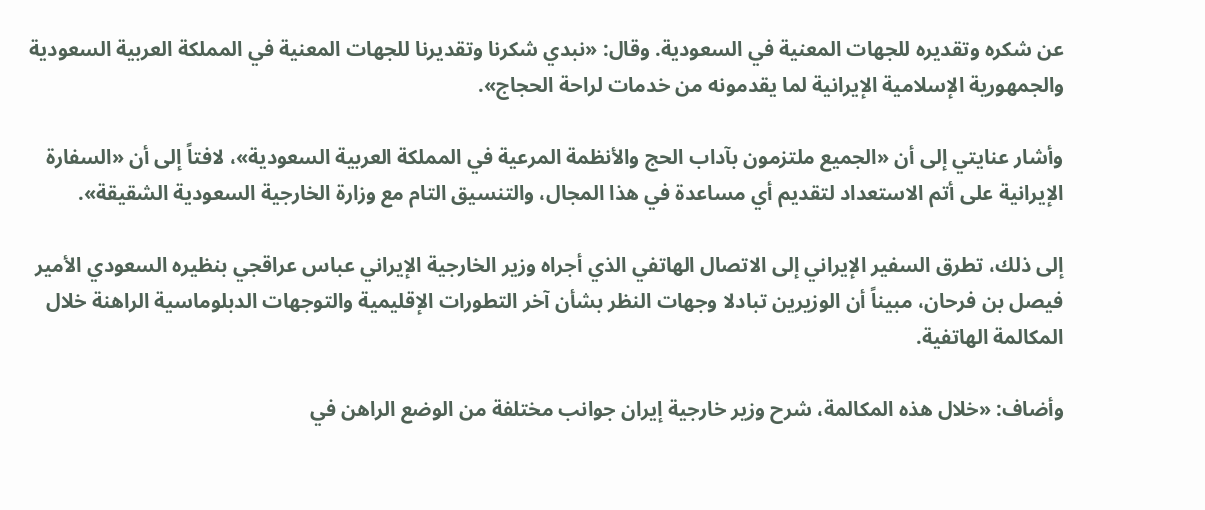عن شكره وتقديره للجهات المعنية في السعودية. وقال: «نبدي شكرنا وتقديرنا للجهات المعنية في المملكة العربية السعودية والجمهورية الإسلامية الإيرانية لما يقدمونه من خدمات لراحة الحجاج».

وأشار عنايتي إلى أن «الجميع ملتزمون بآداب الحج والأنظمة المرعية في المملكة العربية السعودية»، لافتاً إلى أن «السفارة الإيرانية على أتم الاستعداد لتقديم أي مساعدة في هذا المجال، والتنسيق التام مع وزارة الخارجية السعودية الشقيقة».

إلى ذلك، تطرق السفير الإيراني إلى الاتصال الهاتفي الذي أجراه وزير الخارجية الإيراني عباس عراقجي بنظيره السعودي الأمير فيصل بن فرحان، مبيناً أن الوزيرين تبادلا وجهات النظر بشأن آخر التطورات الإقليمية والتوجهات الدبلوماسية الراهنة خلال المكالمة الهاتفية.

وأضاف: «خلال هذه المكالمة، شرح وزير خارجية إيران جوانب مختلفة من الوضع الراهن في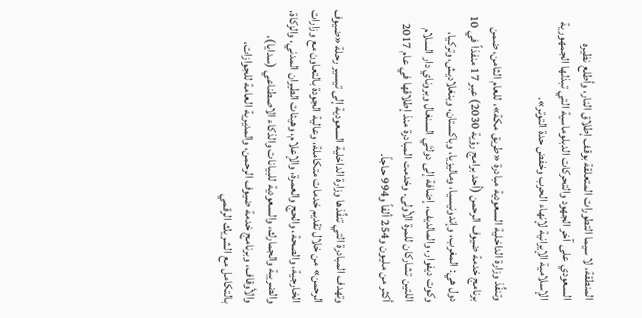المنطقة، لا سيما التطورات المتعلقة بوقف إطلاق النار، وأطلع نظيره السعودي على آخر الجهود والتحركات الدبلوماسية التي تبذلها الجمهورية الإسلامية الإيرانية لإنهاء الحرب وخفض حدة التوتر».

وتنفِّذ وزارة الداخلية السعودية مبادرة «طريق مكة»، للعام الثامن، ضمن برنامج خدمة ضيوف الرحمن (أحد برامج رؤية 2030) عبر 17 منفذاً في 10 دول هي: المغرب، وإندونيسيا، وماليزيا، وباكستان، وبنغلاديش، وتركيا، وكوت ديفوار، والمالديف، إضافة إلى دولتَي السنغال وبروناي دار السلام اللتين تشاركان للمرة الأولى. وخدمت المبادرة منذ إطلاقها في عام 2017 أكثر من مليون و254 ألفاً و994 حاجاً.

وتهدف المبادرة التي تنفِّذها وزارة الداخلية السعودية إلى تيسير رحلة «ضيوف الرحمن» من خلال تقديم خدمات متكاملة، وعالية الجودة بالتعاون مع وزارات الخارجية، والصحة، والحج والعمرة، والإعلام، وهيئات الطيران المدني، والزكاة، والضريبة والجمارك، والسعودية للبيانات والذكاء الاصطناعي (سدايا)، والأوقاف، وبرنامج خدمة ضيوف الرحمن، والمديرية العامة للجوازات، بالتكامل مع الشريك الرقمي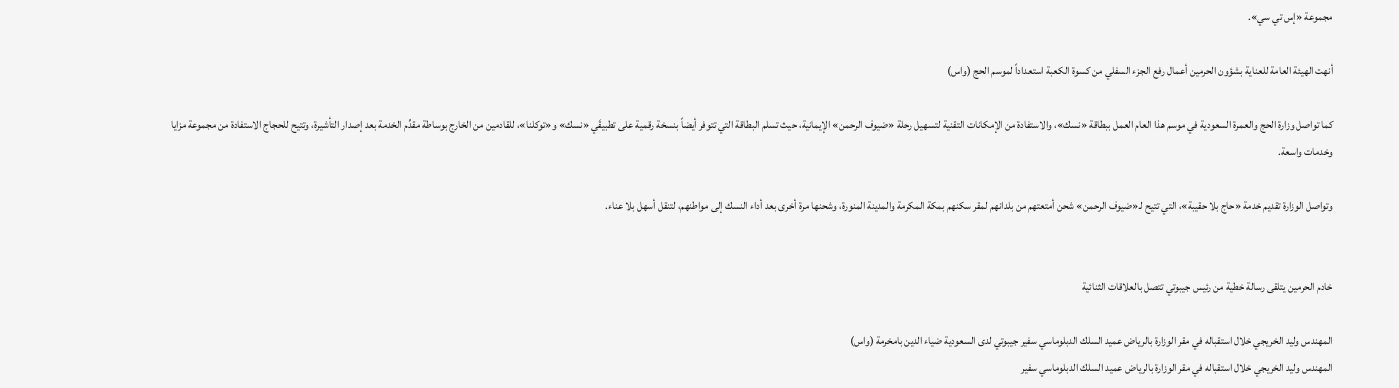مجموعة «إس تي سي».

أنهت الهيئة العامة للعناية بشؤون الحرمين أعمال رفع الجزء السفلي من كسوة الكعبة استعداداً لموسم الحج (واس)

كما تواصل وزارة الحج والعمرة السعودية في موسم هذا العام العمل ببطاقة «نسك»، والاستفادة من الإمكانات التقنية لتسهيل رحلة «ضيوف الرحمن» الإيمانية، حيث تسلم البطاقة التي تتوفر أيضاً بنسخة رقمية على تطبيقَي «نسك» و«توكلنا»، للقادمين من الخارج بوساطة مقدِّم الخدمة بعد إصدار التأشيرة، وتتيح للحجاج الاستفادة من مجموعة مزايا وخدمات واسعة.

وتواصل الوزارة تقديم خدمة «حاج بلا حقيبة»، التي تتيح لـ«ضيوف الرحمن» شحن أمتعتهم من بلدانهم لمقر سكنهم بمكة المكرمة والمدينة المنورة، وشحنها مرة أخرى بعد أداء النسك إلى مواطنهم، لتنقل أسهل بلا عناء.


خادم الحرمين يتلقى رسالة خطية من رئيس جيبوتي تتصل بالعلاقات الثنائية

المهندس وليد الخريجي خلال استقباله في مقر الوزارة بالرياض عميد السلك الدبلوماسي سفير جيبوتي لدى السعودية ضياء الدين بامخرمة (واس)
المهندس وليد الخريجي خلال استقباله في مقر الوزارة بالرياض عميد السلك الدبلوماسي سفير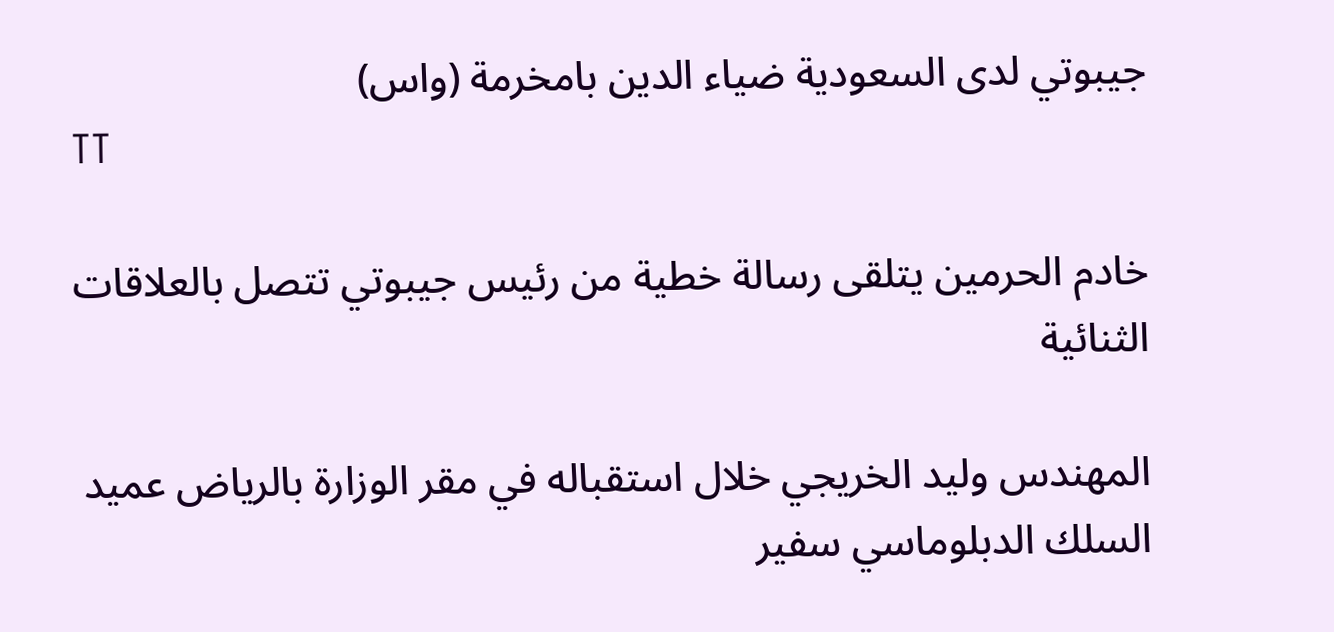جيبوتي لدى السعودية ضياء الدين بامخرمة (واس)
TT

خادم الحرمين يتلقى رسالة خطية من رئيس جيبوتي تتصل بالعلاقات الثنائية

المهندس وليد الخريجي خلال استقباله في مقر الوزارة بالرياض عميد السلك الدبلوماسي سفير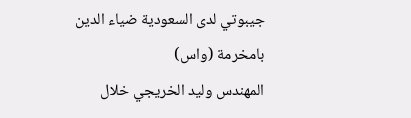جيبوتي لدى السعودية ضياء الدين بامخرمة (واس)
المهندس وليد الخريجي خلال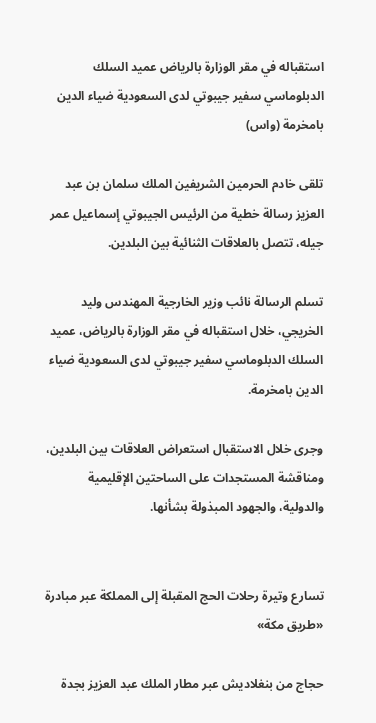استقباله في مقر الوزارة بالرياض عميد السلك الدبلوماسي سفير جيبوتي لدى السعودية ضياء الدين بامخرمة (واس)

تلقى خادم الحرمين الشريفين الملك سلمان بن عبد العزيز رسالة خطية من الرئيس الجيبوتي إسماعيل عمر جيله، تتصل بالعلاقات الثنائية بين البلدين.

تسلم الرسالة نائب وزير الخارجية المهندس وليد الخريجي، خلال استقباله في مقر الوزارة بالرياض، عميد السلك الدبلوماسي سفير جيبوتي لدى السعودية ضياء الدين بامخرمة.

وجرى خلال الاستقبال استعراض العلاقات بين البلدين، ومناقشة المستجدات على الساحتين الإقليمية والدولية، والجهود المبذولة بشأنها.


تسارع وتيرة رحلات الحج المقبلة إلى المملكة عبر مبادرة «طريق مكة»

حجاج من بنغلاديش عبر مطار الملك عبد العزيز بجدة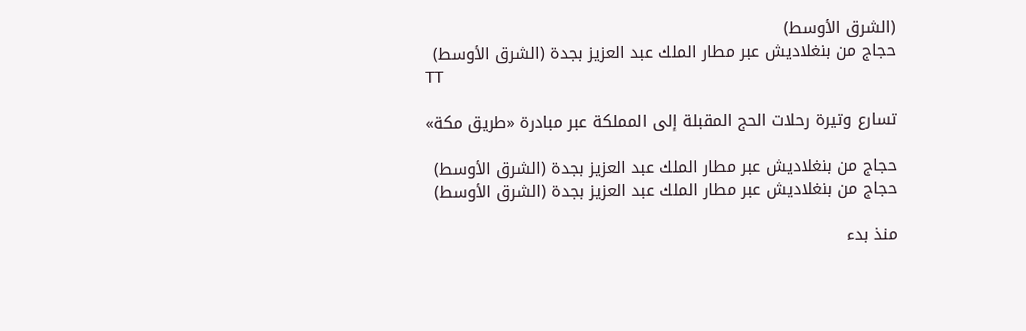(الشرق الأوسط)
حجاج من بنغلاديش عبر مطار الملك عبد العزيز بجدة (الشرق الأوسط)
TT

تسارع وتيرة رحلات الحج المقبلة إلى المملكة عبر مبادرة «طريق مكة»

حجاج من بنغلاديش عبر مطار الملك عبد العزيز بجدة (الشرق الأوسط)
حجاج من بنغلاديش عبر مطار الملك عبد العزيز بجدة (الشرق الأوسط)

منذ بدء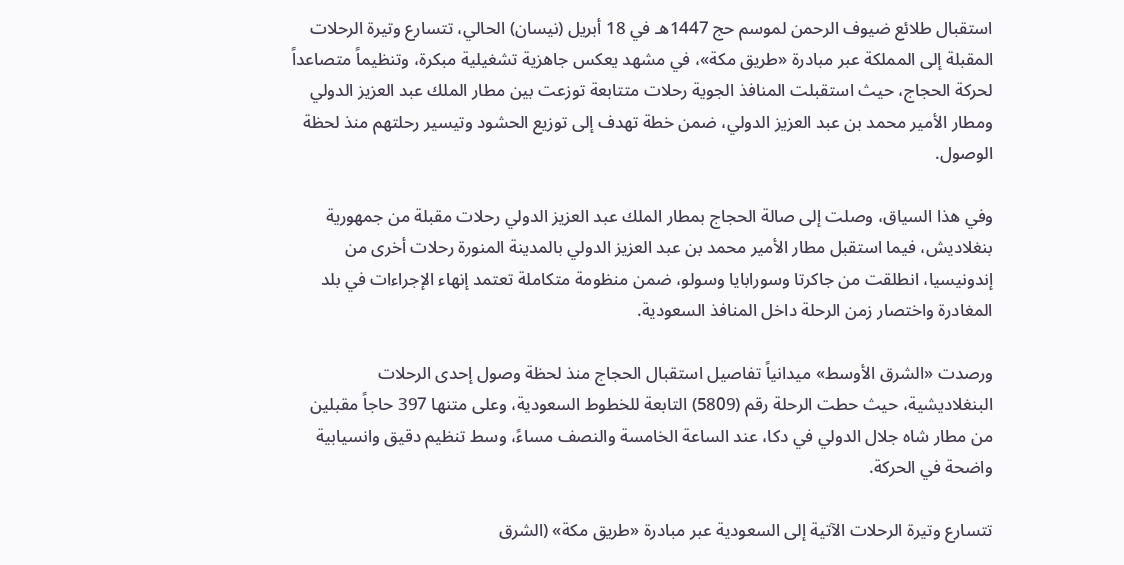استقبال طلائع ضيوف الرحمن لموسم حج 1447هـ في 18 أبريل (نيسان) الحالي، تتسارع وتيرة الرحلات المقبلة إلى المملكة عبر مبادرة «طريق مكة»، في مشهد يعكس جاهزية تشغيلية مبكرة، وتنظيماً متصاعداً لحركة الحجاج، حيث استقبلت المنافذ الجوية رحلات متتابعة توزعت بين مطار الملك عبد العزيز الدولي ومطار الأمير محمد بن عبد العزيز الدولي، ضمن خطة تهدف إلى توزيع الحشود وتيسير رحلتهم منذ لحظة الوصول.

وفي هذا السياق، وصلت إلى صالة الحجاج بمطار الملك عبد العزيز الدولي رحلات مقبلة من جمهورية بنغلاديش، فيما استقبل مطار الأمير محمد بن عبد العزيز الدولي بالمدينة المنورة رحلات أخرى من إندونيسيا، انطلقت من جاكرتا وسورابايا وسولو، ضمن منظومة متكاملة تعتمد إنهاء الإجراءات في بلد المغادرة واختصار زمن الرحلة داخل المنافذ السعودية.

ورصدت «الشرق الأوسط» ميدانياً تفاصيل استقبال الحجاج منذ لحظة وصول إحدى الرحلات البنغلاديشية، حيث حطت الرحلة رقم (5809) التابعة للخطوط السعودية، وعلى متنها 397 حاجاً مقبلين من مطار شاه جلال الدولي في دكا، عند الساعة الخامسة والنصف مساءً، وسط تنظيم دقيق وانسيابية واضحة في الحركة.

تتسارع وتيرة الرحلات الآتية إلى السعودية عبر مبادرة «طريق مكة» (الشرق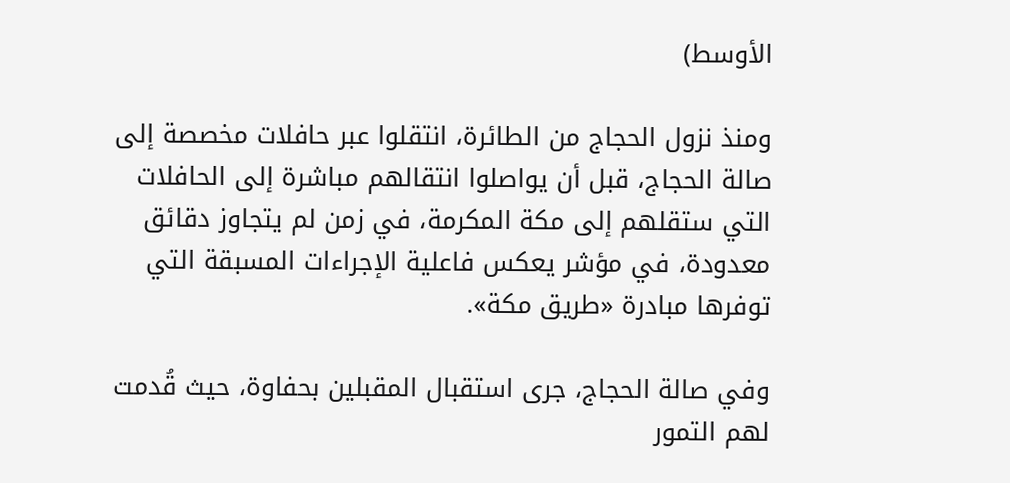الأوسط)

ومنذ نزول الحجاج من الطائرة، انتقلوا عبر حافلات مخصصة إلى صالة الحجاج، قبل أن يواصلوا انتقالهم مباشرة إلى الحافلات التي ستقلهم إلى مكة المكرمة، في زمن لم يتجاوز دقائق معدودة، في مؤشر يعكس فاعلية الإجراءات المسبقة التي توفرها مبادرة «طريق مكة».

وفي صالة الحجاج، جرى استقبال المقبلين بحفاوة، حيث قُدمت لهم التمور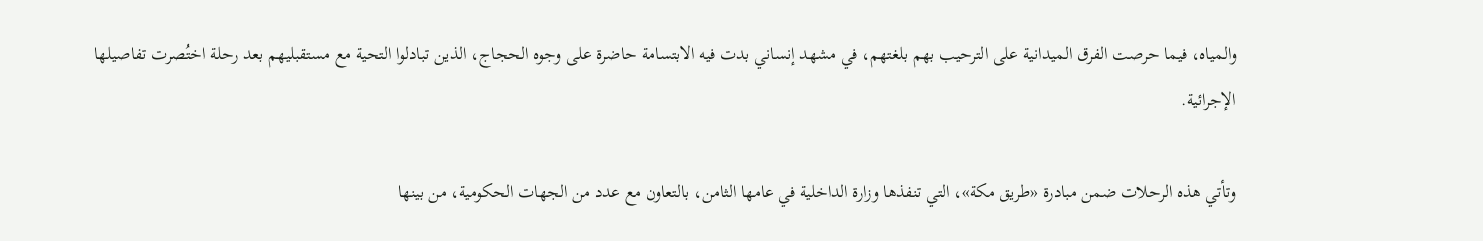والمياه، فيما حرصت الفرق الميدانية على الترحيب بهم بلغتهم، في مشهد إنساني بدت فيه الابتسامة حاضرة على وجوه الحجاج، الذين تبادلوا التحية مع مستقبليهم بعد رحلة اختُصرت تفاصيلها الإجرائية.

وتأتي هذه الرحلات ضمن مبادرة «طريق مكة»، التي تنفذها وزارة الداخلية في عامها الثامن، بالتعاون مع عدد من الجهات الحكومية، من بينها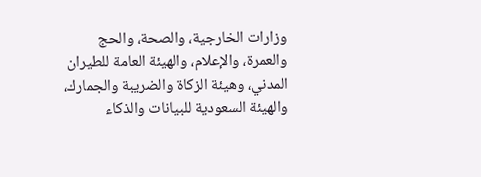وزارات الخارجية، والصحة، والحج والعمرة، والإعلام، والهيئة العامة للطيران المدني، وهيئة الزكاة والضريبة والجمارك، والهيئة السعودية للبيانات والذكاء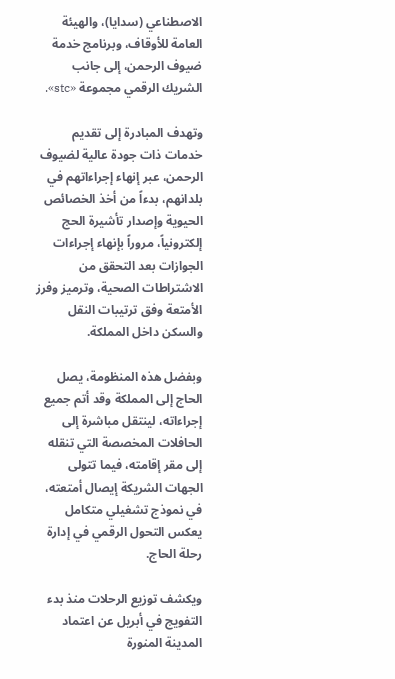الاصطناعي (سدايا)، والهيئة العامة للأوقاف، وبرنامج خدمة ضيوف الرحمن، إلى جانب الشريك الرقمي مجموعة «stc».

وتهدف المبادرة إلى تقديم خدمات ذات جودة عالية لضيوف الرحمن، عبر إنهاء إجراءاتهم في بلدانهم، بدءاً من أخذ الخصائص الحيوية وإصدار تأشيرة الحج إلكترونياً، مروراً بإنهاء إجراءات الجوازات بعد التحقق من الاشتراطات الصحية، وترميز وفرز الأمتعة وفق ترتيبات النقل والسكن داخل المملكة.

وبفضل هذه المنظومة، يصل الحاج إلى المملكة وقد أتم جميع إجراءاته، لينتقل مباشرة إلى الحافلات المخصصة التي تنقله إلى مقر إقامته، فيما تتولى الجهات الشريكة إيصال أمتعته، في نموذج تشغيلي متكامل يعكس التحول الرقمي في إدارة رحلة الحاج.

ويكشف توزيع الرحلات منذ بدء التفويج في أبريل عن اعتماد المدينة المنورة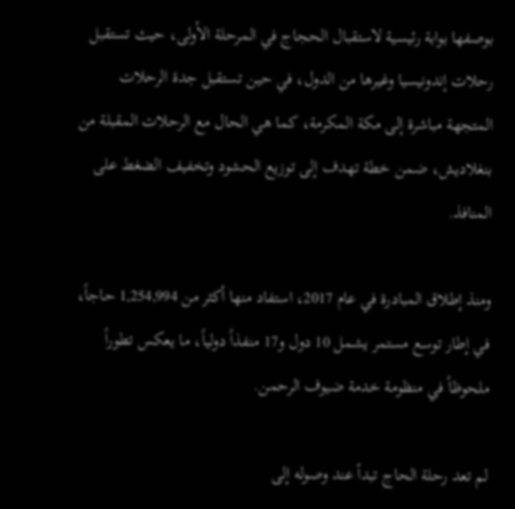بوصفها بوابة رئيسية لاستقبال الحجاج في المرحلة الأولى، حيث تستقبل رحلات إندونيسيا وغيرها من الدول، في حين تستقبل جدة الرحلات المتجهة مباشرة إلى مكة المكرمة، كما هي الحال مع الرحلات المقبلة من بنغلاديش، ضمن خطة تهدف إلى توزيع الحشود وتخفيف الضغط على المنافذ.

ومنذ إطلاق المبادرة في عام 2017، استفاد منها أكثر من 1,254,994 حاجاً، في إطار توسع مستمر يشمل 10 دول و17 منفذاً دولياً، ما يعكس تطوراً ملحوظاً في منظومة خدمة ضيوف الرحمن.

لم تعد رحلة الحاج تبدأ عند وصوله إلى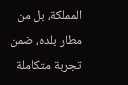المملكة، بل من مطار بلده، ضمن تجربة متكاملة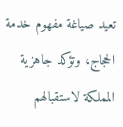تعيد صياغة مفهوم خدمة الحجاج، وتؤكد جاهزية المملكة لاستقبالهم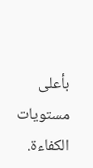بأعلى مستويات الكفاءة.